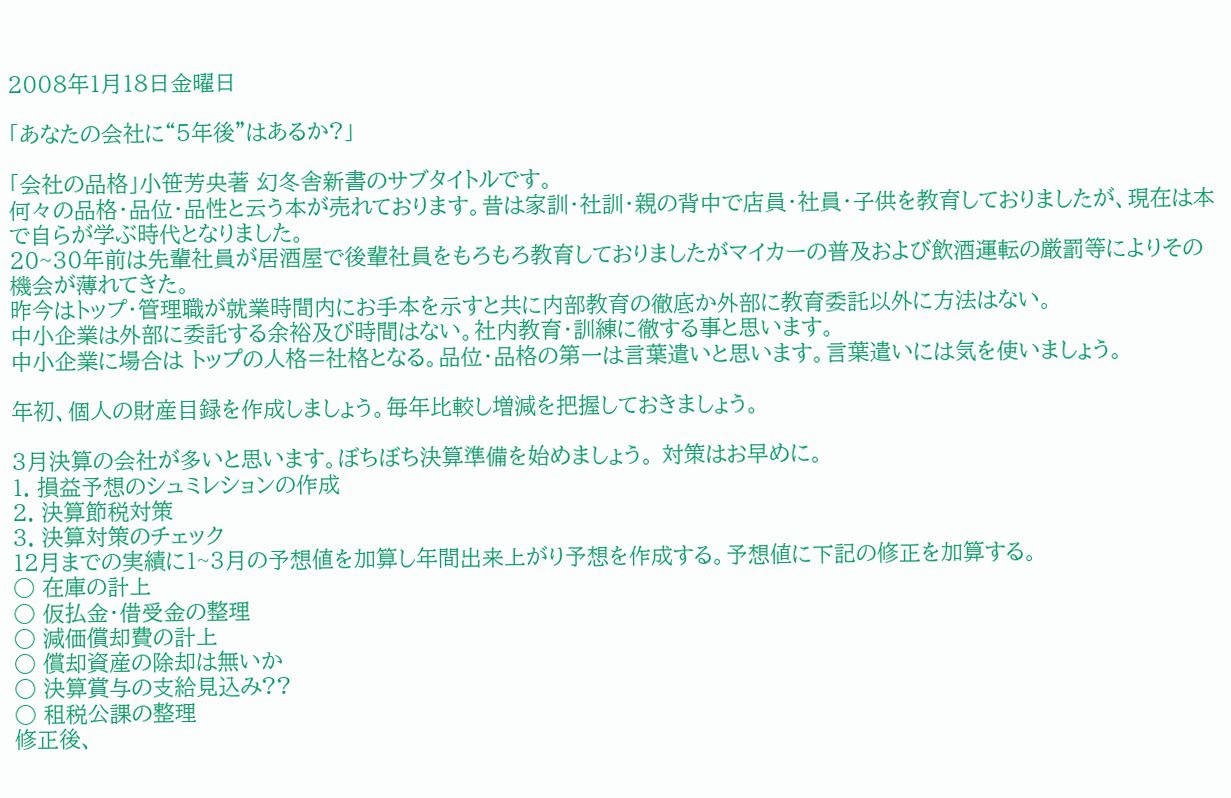2008年1月18日金曜日

「あなたの会社に“5年後”はあるか?」

「会社の品格」小笹芳央著 幻冬舎新書のサブタイトルです。
何々の品格・品位・品性と云う本が売れております。昔は家訓・社訓・親の背中で店員・社員・子供を教育しておりましたが、現在は本で自らが学ぶ時代となりました。
20~30年前は先輩社員が居酒屋で後輩社員をもろもろ教育しておりましたがマイカーの普及および飲酒運転の厳罰等によりその機会が薄れてきた。
昨今はトップ・管理職が就業時間内にお手本を示すと共に内部教育の徹底か外部に教育委託以外に方法はない。
中小企業は外部に委託する余裕及び時間はない。社内教育・訓練に徹する事と思います。
中小企業に場合は トップの人格=社格となる。品位・品格の第一は言葉遣いと思います。言葉遣いには気を使いましょう。

年初、個人の財産目録を作成しましょう。毎年比較し増減を把握しておきましょう。

3月決算の会社が多いと思います。ぼちぼち決算準備を始めましょう。 対策はお早めに。
1. 損益予想のシュミレションの作成
2. 決算節税対策
3. 決算対策のチェック
12月までの実績に1~3月の予想値を加算し年間出来上がり予想を作成する。予想値に下記の修正を加算する。
○ 在庫の計上
○ 仮払金・借受金の整理
○ 減価償却費の計上
○ 償却資産の除却は無いか
○ 決算賞与の支給見込み??
○ 租税公課の整理
修正後、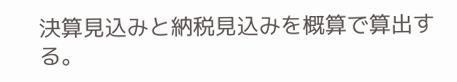決算見込みと納税見込みを概算で算出する。